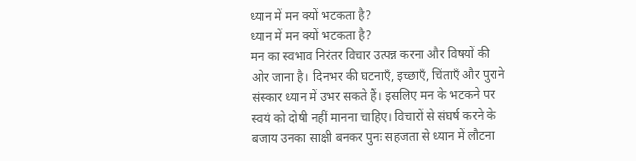ध्यान में मन क्यों भटकता है?
ध्यान में मन क्यों भटकता है?
मन का स्वभाव निरंतर विचार उत्पन्न करना और विषयों की ओर जाना है। दिनभर की घटनाएँ, इच्छाएँ, चिंताएँ और पुराने संस्कार ध्यान में उभर सकते हैं। इसलिए मन के भटकने पर स्वयं को दोषी नहीं मानना चाहिए। विचारों से संघर्ष करने के बजाय उनका साक्षी बनकर पुनः सहजता से ध्यान में लौटना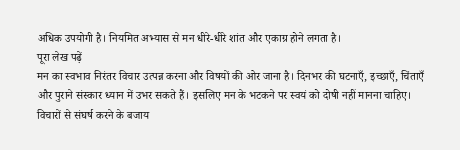अधिक उपयोगी है। नियमित अभ्यास से मन धीरे-धीरे शांत और एकाग्र होने लगता है।
पूरा लेख पढ़ें
मन का स्वभाव निरंतर विचार उत्पन्न करना और विषयों की ओर जाना है। दिनभर की घटनाएँ, इच्छाएँ, चिंताएँ और पुराने संस्कार ध्यान में उभर सकते हैं। इसलिए मन के भटकने पर स्वयं को दोषी नहीं मानना चाहिए। विचारों से संघर्ष करने के बजाय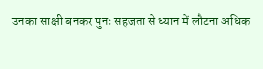उनका साक्षी बनकर पुनः सहजता से ध्यान में लौटना अधिक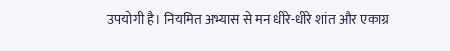उपयोगी है। नियमित अभ्यास से मन धीरे-धीरे शांत और एकाग्र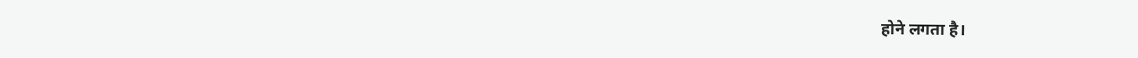होने लगता है।